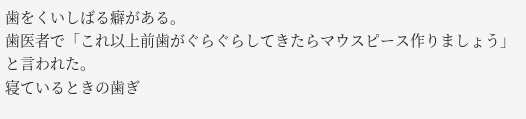歯をくいしばる癖がある。
歯医者で「これ以上前歯がぐらぐらしてきたらマウスピース作りましょう」と言われた。
寝ているときの歯ぎ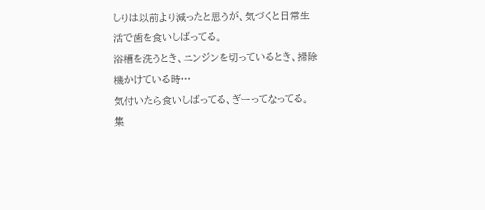しりは以前より減ったと思うが、気づくと日常生活で歯を食いしばってる。
浴槽を洗うとき、ニンジンを切っているとき、掃除機かけている時…
気付いたら食いしばってる、ぎーってなってる。
集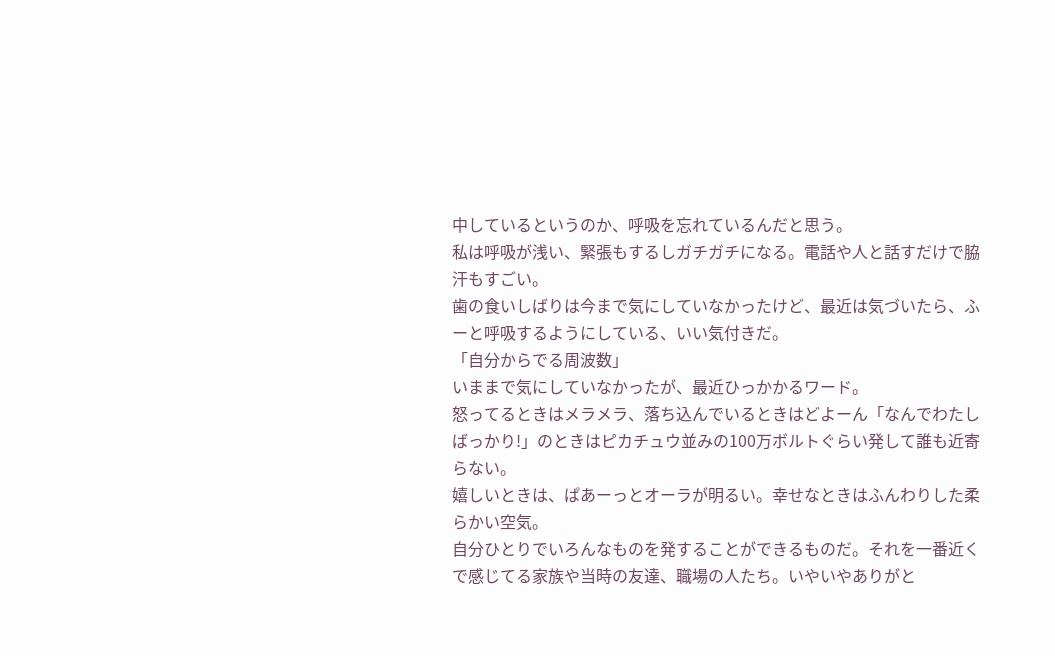中しているというのか、呼吸を忘れているんだと思う。
私は呼吸が浅い、緊張もするしガチガチになる。電話や人と話すだけで脇汗もすごい。
歯の食いしばりは今まで気にしていなかったけど、最近は気づいたら、ふーと呼吸するようにしている、いい気付きだ。
「自分からでる周波数」
いままで気にしていなかったが、最近ひっかかるワード。
怒ってるときはメラメラ、落ち込んでいるときはどよーん「なんでわたしばっかり!」のときはピカチュウ並みの100万ボルトぐらい発して誰も近寄らない。
嬉しいときは、ぱあーっとオーラが明るい。幸せなときはふんわりした柔らかい空気。
自分ひとりでいろんなものを発することができるものだ。それを一番近くで感じてる家族や当時の友達、職場の人たち。いやいやありがと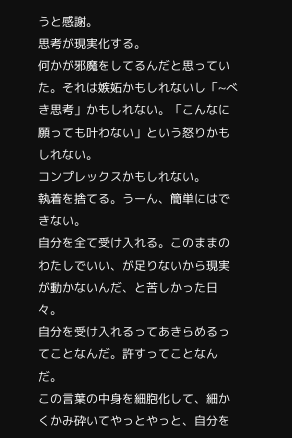うと感謝。
思考が現実化する。
何かが邪魔をしてるんだと思っていた。それは嫉妬かもしれないし「~べき思考」かもしれない。「こんなに願っても叶わない」という怒りかもしれない。
コンプレックスかもしれない。
執着を捨てる。うーん、簡単にはできない。
自分を全て受け入れる。このままのわたしでいい、が足りないから現実が動かないんだ、と苦しかった日々。
自分を受け入れるってあきらめるってことなんだ。許すってことなんだ。
この言葉の中身を細胞化して、細かくかみ砕いてやっとやっと、自分を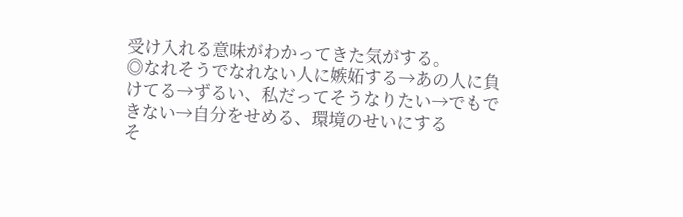受け入れる意味がわかってきた気がする。
◎なれそうでなれない人に嫉妬する→あの人に負けてる→ずるい、私だってそうなりたい→でもできない→自分をせめる、環境のせいにする
そ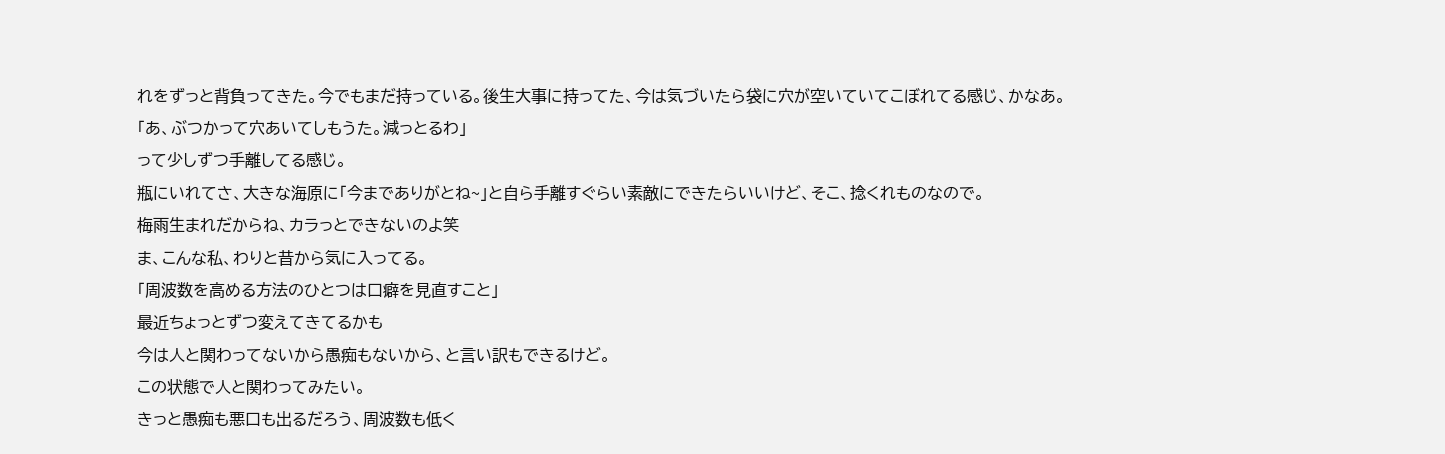れをずっと背負ってきた。今でもまだ持っている。後生大事に持ってた、今は気づいたら袋に穴が空いていてこぼれてる感じ、かなあ。
「あ、ぶつかって穴あいてしもうた。減っとるわ」
って少しずつ手離してる感じ。
瓶にいれてさ、大きな海原に「今までありがとね~」と自ら手離すぐらい素敵にできたらいいけど、そこ、捻くれものなので。
梅雨生まれだからね、カラっとできないのよ笑
ま、こんな私、わりと昔から気に入ってる。
「周波数を高める方法のひとつは口癖を見直すこと」
最近ちょっとずつ変えてきてるかも
今は人と関わってないから愚痴もないから、と言い訳もできるけど。
この状態で人と関わってみたい。
きっと愚痴も悪口も出るだろう、周波数も低く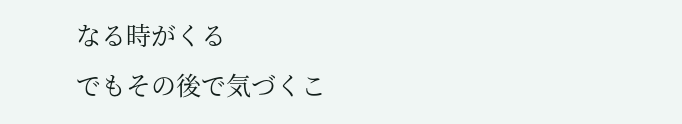なる時がくる
でもその後で気づくこ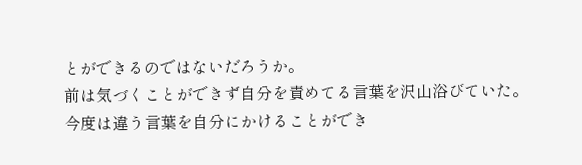とができるのではないだろうか。
前は気づくことができず自分を責めてる言葉を沢山浴びていた。
今度は違う言葉を自分にかけることができ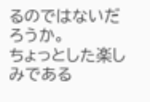るのではないだろうか。
ちょっとした楽しみである